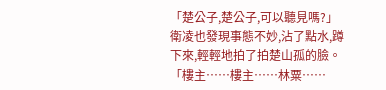「楚公子,楚公子,可以聽見嗎?」衛凌也發現事態不妙,沾了點水,蹲下來,輕輕地拍了拍楚山孤的臉。
「樓主……樓主……林粟……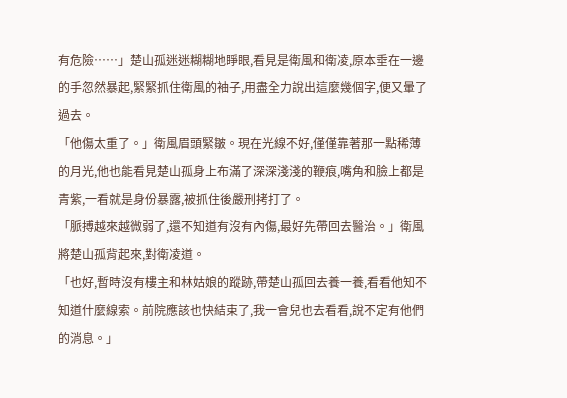有危險……」楚山孤迷迷糊糊地睜眼,看見是衛風和衛凌,原本垂在一邊的手忽然暴起,緊緊抓住衛風的袖子,用盡全力說出這麼幾個字,便又暈了過去。
「他傷太重了。」衛風眉頭緊皺。現在光線不好,僅僅靠著那一點稀薄的月光,他也能看見楚山孤身上布滿了深深淺淺的鞭痕,嘴角和臉上都是青紫,一看就是身份暴露,被抓住後嚴刑拷打了。
「脈搏越來越微弱了,還不知道有沒有內傷,最好先帶回去醫治。」衛風將楚山孤背起來,對衛凌道。
「也好,暫時沒有樓主和林姑娘的蹤跡,帶楚山孤回去養一養,看看他知不知道什麼線索。前院應該也快結束了,我一會兒也去看看,說不定有他們的消息。」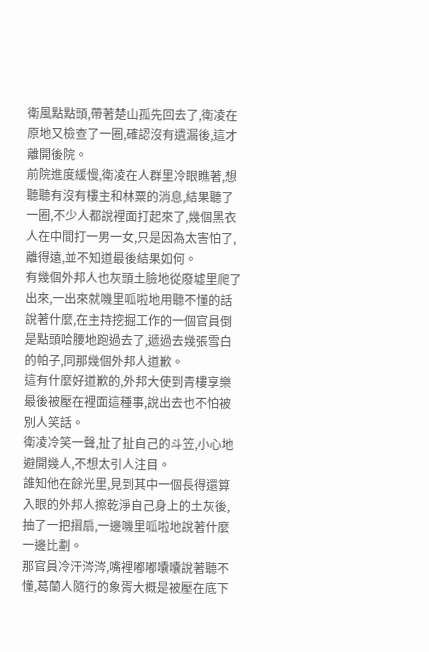衛風點點頭,帶著楚山孤先回去了,衛凌在原地又檢查了一圈,確認沒有遺漏後,這才離開後院。
前院進度緩慢,衛凌在人群里冷眼瞧著,想聽聽有沒有樓主和林粟的消息,結果聽了一圈,不少人都說裡面打起來了,幾個黑衣人在中間打一男一女,只是因為太害怕了,離得遠,並不知道最後結果如何。
有幾個外邦人也灰頭土臉地從廢墟里爬了出來,一出來就嘰里呱啦地用聽不懂的話說著什麼,在主持挖掘工作的一個官員倒是點頭哈腰地跑過去了,遞過去幾張雪白的帕子,同那幾個外邦人道歉。
這有什麼好道歉的,外邦大使到青樓享樂最後被壓在裡面這種事,說出去也不怕被別人笑話。
衛凌冷笑一聲,扯了扯自己的斗笠,小心地避開幾人,不想太引人注目。
誰知他在餘光里,見到其中一個長得還算入眼的外邦人擦乾淨自己身上的土灰後,抽了一把摺扇,一邊嘰里呱啦地說著什麼一邊比劃。
那官員冷汗涔涔,嘴裡嘟嘟囔囔說著聽不懂,葛蘭人隨行的象胥大概是被壓在底下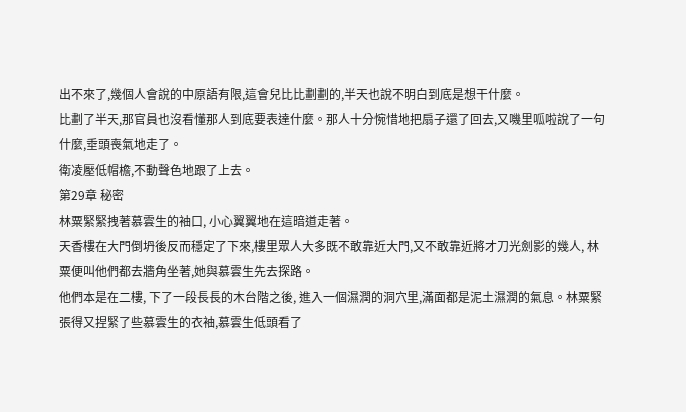出不來了,幾個人會說的中原語有限,這會兒比比劃劃的,半天也說不明白到底是想干什麼。
比劃了半天,那官員也沒看懂那人到底要表達什麼。那人十分惋惜地把扇子還了回去,又嘰里呱啦說了一句什麼,垂頭喪氣地走了。
衛凌壓低帽檐,不動聲色地跟了上去。
第29章 秘密
林粟緊緊拽著慕雲生的袖口, 小心翼翼地在這暗道走著。
天香樓在大門倒坍後反而穩定了下來,樓里眾人大多既不敢靠近大門,又不敢靠近將才刀光劍影的幾人, 林粟便叫他們都去牆角坐著,她與慕雲生先去探路。
他們本是在二樓, 下了一段長長的木台階之後, 進入一個濕潤的洞穴里,滿面都是泥土濕潤的氣息。林粟緊張得又捏緊了些慕雲生的衣袖,慕雲生低頭看了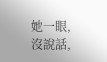她一眼, 沒說話,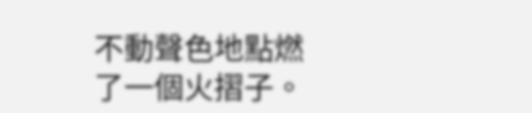不動聲色地點燃了一個火摺子。